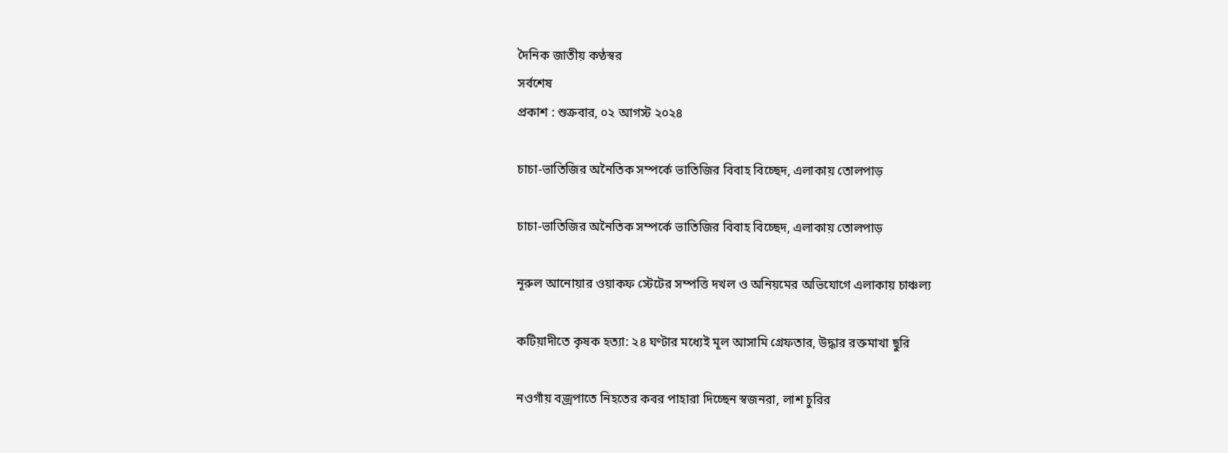দৈনিক জাতীয় কণ্ঠস্বর
সর্বশেষ
প্রকাশ : শুক্রবার, ০২ আগস্ট ২০২৪

চাচা-ভাতিজির অনৈতিক সম্পর্কে ভাতিজির বিবাহ বিচ্ছেদ, এলাকায় তোলপাড়

চাচা-ভাতিজির অনৈতিক সম্পর্কে ভাতিজির বিবাহ বিচ্ছেদ, এলাকায় তোলপাড়

নূরুল আনোয়ার ওয়াকফ স্টেটের সম্পত্তি দখল ও অনিয়মের অভিযোগে এলাকায় চাঞ্চল্য

কটিয়াদীতে কৃষক হত্যা: ২৪ ঘণ্টার মধ্যেই মূল আসামি গ্রেফতার, উদ্ধার রক্তমাখা ছুরি

নওগাঁয় বজ্রপাতে নিহতের কবর পাহারা দিচ্ছেন স্বজনরা, লাশ চুরির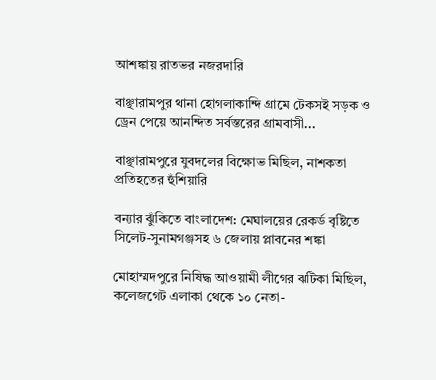আশঙ্কায় রাতভর নজরদারি

বাঞ্ছারামপুর থানা হোগলাকান্দি গ্রামে টেকসই সড়ক ও ড্রেন পেয়ে আনন্দিত সর্বস্তরের গ্রামবাসী...

বাঞ্ছারামপুরে যুবদলের বিক্ষোভ মিছিল, নাশকতা প্রতিহতের হুঁশিয়ারি

বন্যার ঝুঁকিতে বাংলাদেশ: মেঘালয়ের রেকর্ড বৃষ্টিতে সিলেট-সুনামগঞ্জসহ ৬ জেলায় প্লাবনের শঙ্কা

মোহাম্মদপুরে নিষিদ্ধ আওয়ামী লীগের ঝটিকা মিছিল, কলেজগেট এলাকা থেকে ১০ নেতা-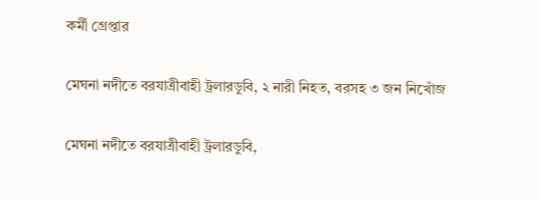কর্মী গ্রেপ্তার

মেঘনা নদীতে বরযাত্রীবাহী ট্রলারডুবি, ২ নারী নিহত, বরসহ ৩ জন নিখোঁজ

মেঘনা নদীতে বরযাত্রীবাহী ট্রলারডুবি,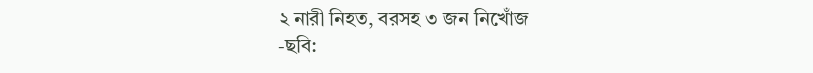২ নারী নিহত, বরসহ ৩ জন নিখোঁজ
-ছবি: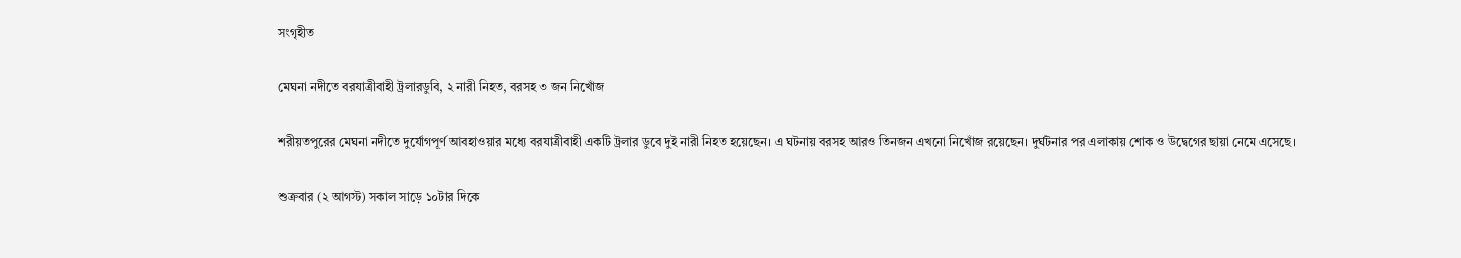সংগৃহীত

মেঘনা নদীতে বরযাত্রীবাহী ট্রলারডুবি, ২ নারী নিহত, বরসহ ৩ জন নিখোঁজ

শরীয়তপুরের মেঘনা নদীতে দুর্যোগপূর্ণ আবহাওয়ার মধ্যে বরযাত্রীবাহী একটি ট্রলার ডুবে দুই নারী নিহত হয়েছেন। এ ঘটনায় বরসহ আরও তিনজন এখনো নিখোঁজ রয়েছেন। দুর্ঘটনার পর এলাকায় শোক ও উদ্বেগের ছায়া নেমে এসেছে।

শুক্রবার (২ আগস্ট) সকাল সাড়ে ১০টার দিকে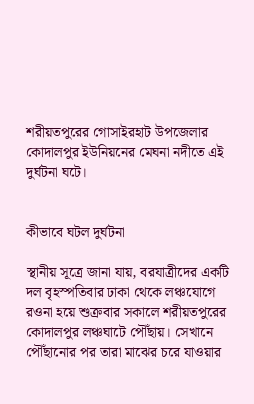শরীয়তপুরের গোসাইরহাট উপজেলার কোদালপুর ইউনিয়নের মেঘনা নদীতে এই দুর্ঘটনা ঘটে।


কীভাবে ঘটল দুর্ঘটনা

স্থানীয় সূত্রে জানা যায়, বরযাত্রীদের একটি দল বৃহস্পতিবার ঢাকা থেকে লঞ্চযোগে রওনা হয়ে শুক্রবার সকালে শরীয়তপুরের কোদালপুর লঞ্চঘাটে পৌঁছায়। সেখানে পৌঁছানোর পর তারা মাঝের চরে যাওয়ার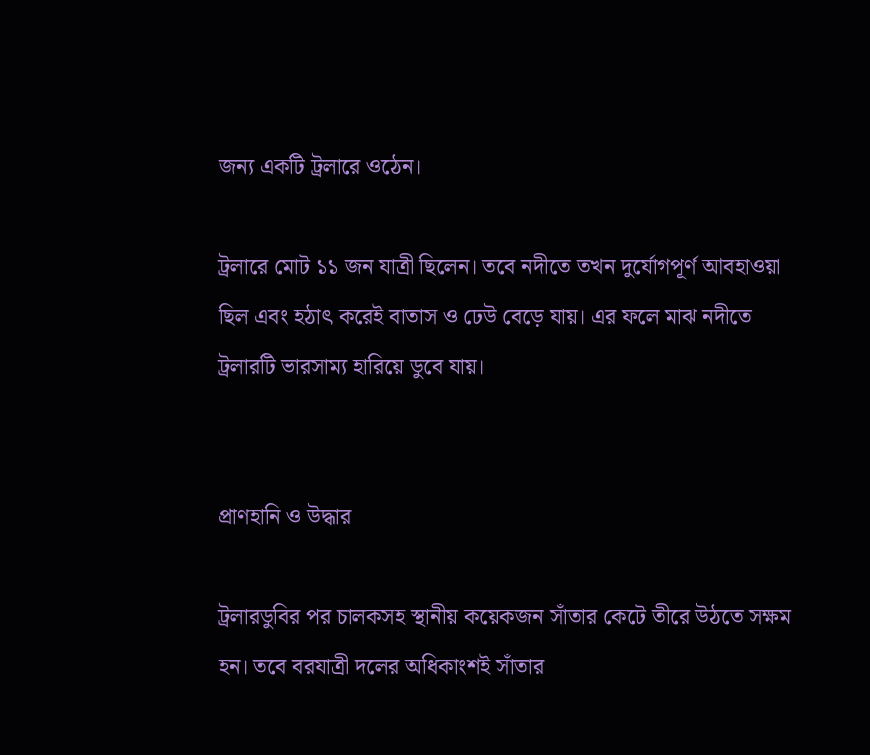জন্য একটি ট্রলারে ওঠেন।

ট্রলারে মোট ১১ জন যাত্রী ছিলেন। তবে নদীতে তখন দুর্যোগপূর্ণ আবহাওয়া ছিল এবং হঠাৎ করেই বাতাস ও ঢেউ বেড়ে যায়। এর ফলে মাঝ নদীতে ট্রলারটি ভারসাম্য হারিয়ে ডুবে যায়।


প্রাণহানি ও উদ্ধার

ট্রলারডুবির পর চালকসহ স্থানীয় কয়েকজন সাঁতার কেটে তীরে উঠতে সক্ষম হন। তবে বরযাত্রী দলের অধিকাংশই সাঁতার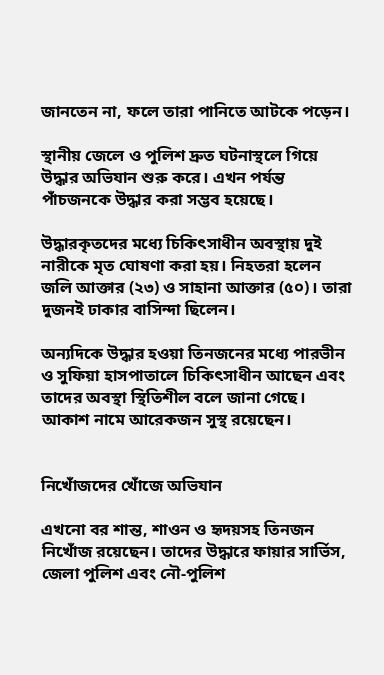জানতেন না, ফলে তারা পানিতে আটকে পড়েন।

স্থানীয় জেলে ও পুলিশ দ্রুত ঘটনাস্থলে গিয়ে উদ্ধার অভিযান শুরু করে। এখন পর্যন্ত পাঁচজনকে উদ্ধার করা সম্ভব হয়েছে।

উদ্ধারকৃতদের মধ্যে চিকিৎসাধীন অবস্থায় দুই নারীকে মৃত ঘোষণা করা হয়। নিহতরা হলেন জলি আক্তার (২৩) ও সাহানা আক্তার (৫০)। তারা দুজনই ঢাকার বাসিন্দা ছিলেন।

অন্যদিকে উদ্ধার হওয়া তিনজনের মধ্যে পারভীন ও সুফিয়া হাসপাতালে চিকিৎসাধীন আছেন এবং তাদের অবস্থা স্থিতিশীল বলে জানা গেছে। আকাশ নামে আরেকজন সুস্থ রয়েছেন।


নিখোঁজদের খোঁজে অভিযান

এখনো বর শান্ত, শাওন ও হৃদয়সহ তিনজন নিখোঁজ রয়েছেন। তাদের উদ্ধারে ফায়ার সার্ভিস, জেলা পুলিশ এবং নৌ-পুলিশ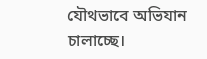যৌথভাবে অভিযান চালাচ্ছে।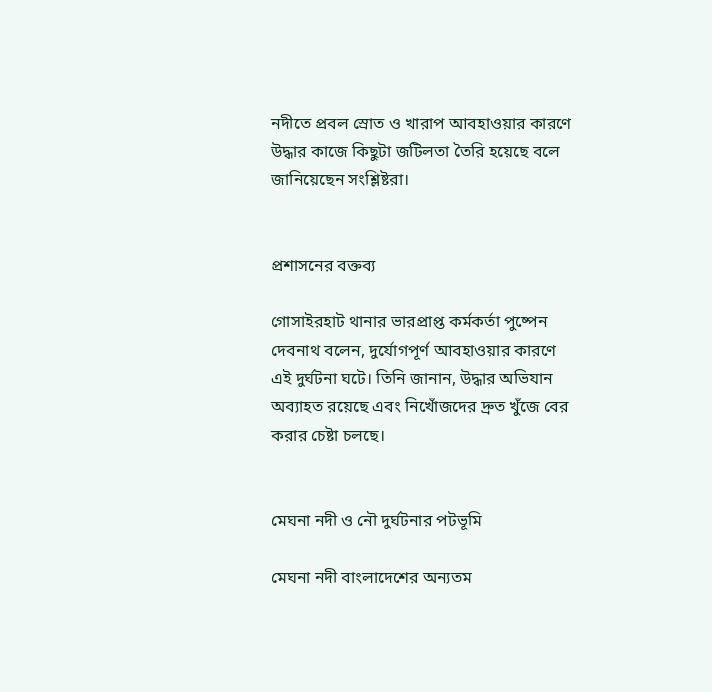নদীতে প্রবল স্রোত ও খারাপ আবহাওয়ার কারণে উদ্ধার কাজে কিছুটা জটিলতা তৈরি হয়েছে বলে জানিয়েছেন সংশ্লিষ্টরা।


প্রশাসনের বক্তব্য

গোসাইরহাট থানার ভারপ্রাপ্ত কর্মকর্তা পুষ্পেন দেবনাথ বলেন, দুর্যোগপূর্ণ আবহাওয়ার কারণে এই দুর্ঘটনা ঘটে। তিনি জানান, উদ্ধার অভিযান অব্যাহত রয়েছে এবং নিখোঁজদের দ্রুত খুঁজে বের করার চেষ্টা চলছে।


মেঘনা নদী ও নৌ দুর্ঘটনার পটভূমি

মেঘনা নদী বাংলাদেশের অন্যতম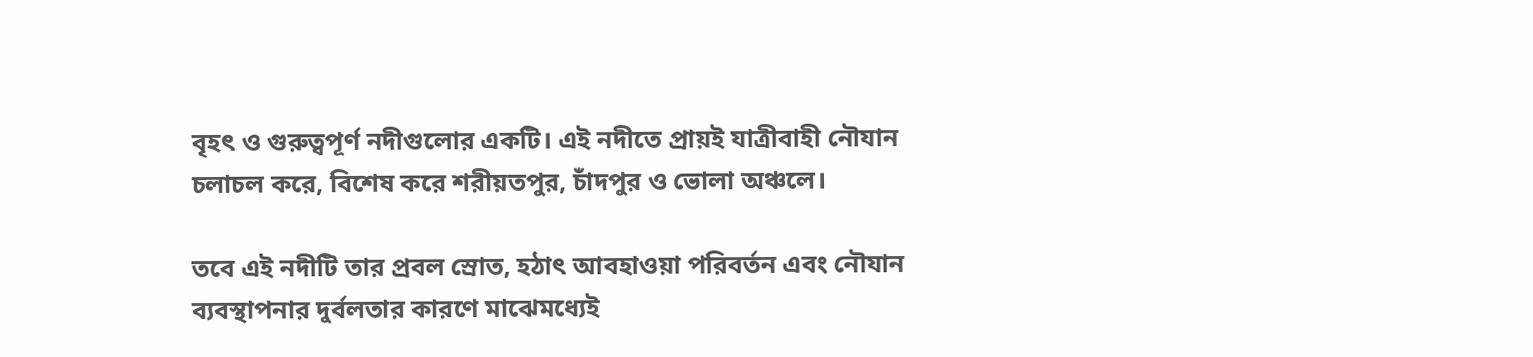বৃহৎ ও গুরুত্বপূর্ণ নদীগুলোর একটি। এই নদীতে প্রায়ই যাত্রীবাহী নৌযান চলাচল করে, বিশেষ করে শরীয়তপুর, চাঁদপুর ও ভোলা অঞ্চলে।

তবে এই নদীটি তার প্রবল স্রোত, হঠাৎ আবহাওয়া পরিবর্তন এবং নৌযান ব্যবস্থাপনার দুর্বলতার কারণে মাঝেমধ্যেই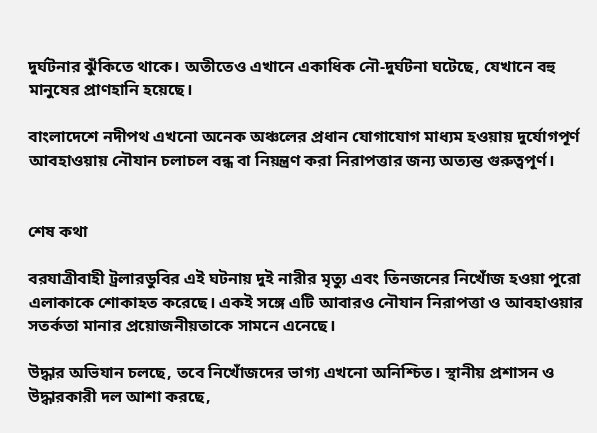দুর্ঘটনার ঝুঁকিতে থাকে। অতীতেও এখানে একাধিক নৌ-দুর্ঘটনা ঘটেছে, যেখানে বহু মানুষের প্রাণহানি হয়েছে।

বাংলাদেশে নদীপথ এখনো অনেক অঞ্চলের প্রধান যোগাযোগ মাধ্যম হওয়ায় দুর্যোগপূর্ণ আবহাওয়ায় নৌযান চলাচল বন্ধ বা নিয়ন্ত্রণ করা নিরাপত্তার জন্য অত্যন্ত গুরুত্বপূর্ণ।


শেষ কথা

বরযাত্রীবাহী ট্রলারডুবির এই ঘটনায় দুই নারীর মৃত্যু এবং তিনজনের নিখোঁজ হওয়া পুরো এলাকাকে শোকাহত করেছে। একই সঙ্গে এটি আবারও নৌযান নিরাপত্তা ও আবহাওয়ার সতর্কতা মানার প্রয়োজনীয়তাকে সামনে এনেছে।

উদ্ধার অভিযান চলছে, তবে নিখোঁজদের ভাগ্য এখনো অনিশ্চিত। স্থানীয় প্রশাসন ও উদ্ধারকারী দল আশা করছে,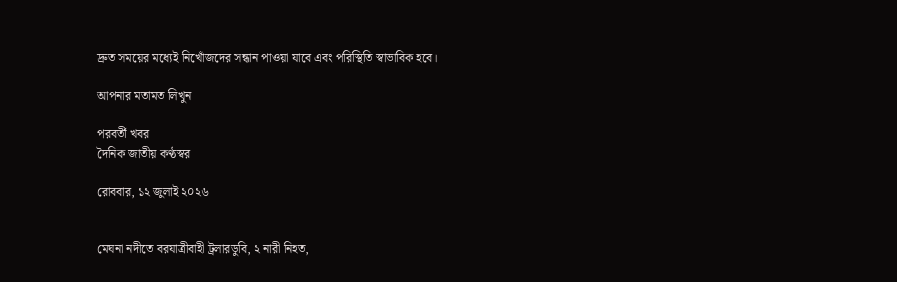দ্রুত সময়ের মধ্যেই নিখোঁজদের সন্ধান পাওয়া যাবে এবং পরিস্থিতি স্বাভাবিক হবে।

আপনার মতামত লিখুন

পরবর্তী খবর
দৈনিক জাতীয় কণ্ঠস্বর

রোববার, ১২ জুলাই ২০২৬


মেঘনা নদীতে বরযাত্রীবাহী ট্রলারডুবি, ২ নারী নিহত,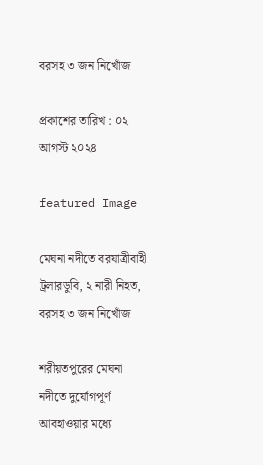বরসহ ৩ জন নিখোঁজ

প্রকাশের তারিখ : ০২ আগস্ট ২০২৪

featured Image

মেঘনা নদীতে বরযাত্রীবাহী ট্রলারডুবি, ২ নারী নিহত, বরসহ ৩ জন নিখোঁজ

শরীয়তপুরের মেঘনা নদীতে দুর্যোগপূর্ণ আবহাওয়ার মধ্যে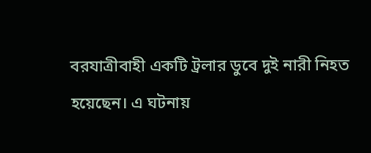বরযাত্রীবাহী একটি ট্রলার ডুবে দুই নারী নিহত হয়েছেন। এ ঘটনায়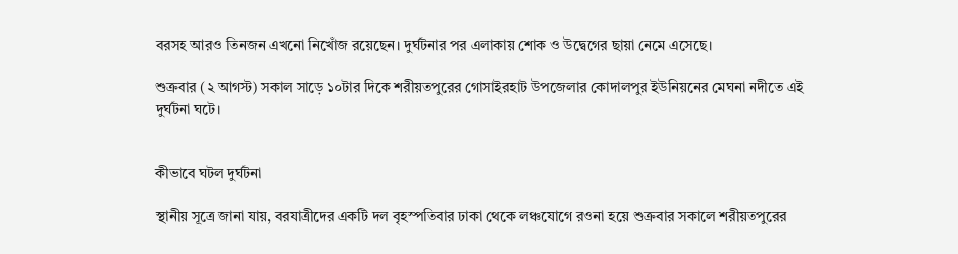বরসহ আরও তিনজন এখনো নিখোঁজ রয়েছেন। দুর্ঘটনার পর এলাকায় শোক ও উদ্বেগের ছায়া নেমে এসেছে।

শুক্রবার (২ আগস্ট) সকাল সাড়ে ১০টার দিকে শরীয়তপুরের গোসাইরহাট উপজেলার কোদালপুর ইউনিয়নের মেঘনা নদীতে এই দুর্ঘটনা ঘটে।


কীভাবে ঘটল দুর্ঘটনা

স্থানীয় সূত্রে জানা যায়, বরযাত্রীদের একটি দল বৃহস্পতিবার ঢাকা থেকে লঞ্চযোগে রওনা হয়ে শুক্রবার সকালে শরীয়তপুরের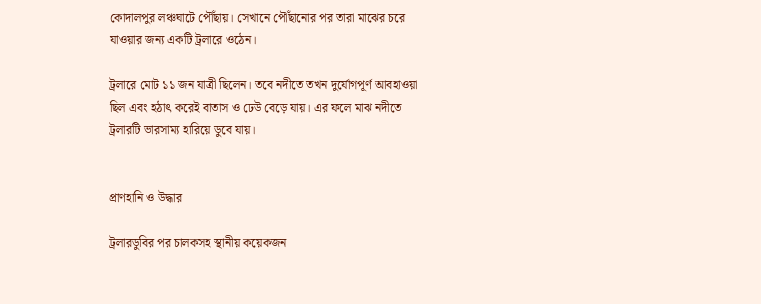কোদালপুর লঞ্চঘাটে পৌঁছায়। সেখানে পৌঁছানোর পর তারা মাঝের চরে যাওয়ার জন্য একটি ট্রলারে ওঠেন।

ট্রলারে মোট ১১ জন যাত্রী ছিলেন। তবে নদীতে তখন দুর্যোগপূর্ণ আবহাওয়া ছিল এবং হঠাৎ করেই বাতাস ও ঢেউ বেড়ে যায়। এর ফলে মাঝ নদীতে ট্রলারটি ভারসাম্য হারিয়ে ডুবে যায়।


প্রাণহানি ও উদ্ধার

ট্রলারডুবির পর চালকসহ স্থানীয় কয়েকজন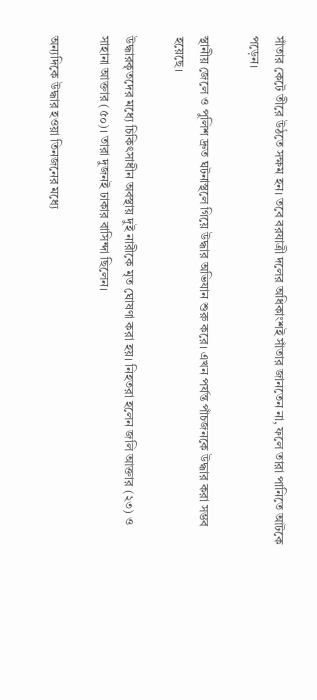সাঁতার কেটে তীরে উঠতে সক্ষম হন। তবে বরযাত্রী দলের অধিকাংশই সাঁতার জানতেন না, ফলে তারা পানিতে আটকে পড়েন।

স্থানীয় জেলে ও পুলিশ দ্রুত ঘটনাস্থলে গিয়ে উদ্ধার অভিযান শুরু করে। এখন পর্যন্ত পাঁচজনকে উদ্ধার করা সম্ভব হয়েছে।

উদ্ধারকৃতদের মধ্যে চিকিৎসাধীন অবস্থায় দুই নারীকে মৃত ঘোষণা করা হয়। নিহতরা হলেন জলি আক্তার (২৩) ও সাহানা আক্তার (৫০)। তারা দুজনই ঢাকার বাসিন্দা ছিলেন।

অন্যদিকে উদ্ধার হওয়া তিনজনের মধ্যে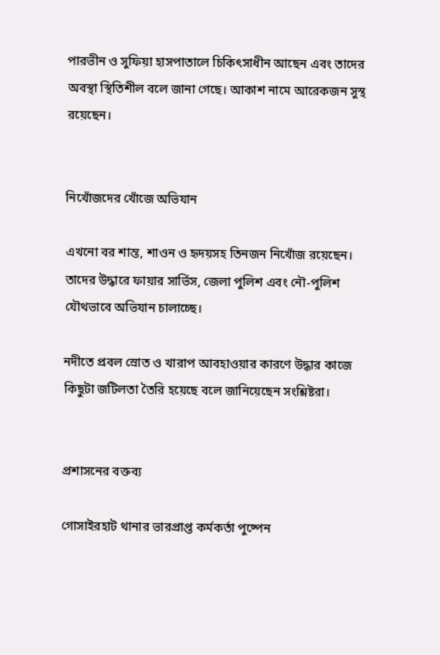পারভীন ও সুফিয়া হাসপাতালে চিকিৎসাধীন আছেন এবং তাদের অবস্থা স্থিতিশীল বলে জানা গেছে। আকাশ নামে আরেকজন সুস্থ রয়েছেন।


নিখোঁজদের খোঁজে অভিযান

এখনো বর শান্ত, শাওন ও হৃদয়সহ তিনজন নিখোঁজ রয়েছেন। তাদের উদ্ধারে ফায়ার সার্ভিস, জেলা পুলিশ এবং নৌ-পুলিশ যৌথভাবে অভিযান চালাচ্ছে।

নদীতে প্রবল স্রোত ও খারাপ আবহাওয়ার কারণে উদ্ধার কাজে কিছুটা জটিলতা তৈরি হয়েছে বলে জানিয়েছেন সংশ্লিষ্টরা।


প্রশাসনের বক্তব্য

গোসাইরহাট থানার ভারপ্রাপ্ত কর্মকর্তা পুষ্পেন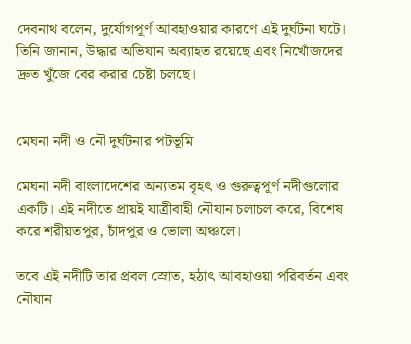দেবনাথ বলেন, দুর্যোগপূর্ণ আবহাওয়ার কারণে এই দুর্ঘটনা ঘটে। তিনি জানান, উদ্ধার অভিযান অব্যাহত রয়েছে এবং নিখোঁজদের দ্রুত খুঁজে বের করার চেষ্টা চলছে।


মেঘনা নদী ও নৌ দুর্ঘটনার পটভূমি

মেঘনা নদী বাংলাদেশের অন্যতম বৃহৎ ও গুরুত্বপূর্ণ নদীগুলোর একটি। এই নদীতে প্রায়ই যাত্রীবাহী নৌযান চলাচল করে, বিশেষ করে শরীয়তপুর, চাঁদপুর ও ভোলা অঞ্চলে।

তবে এই নদীটি তার প্রবল স্রোত, হঠাৎ আবহাওয়া পরিবর্তন এবং নৌযান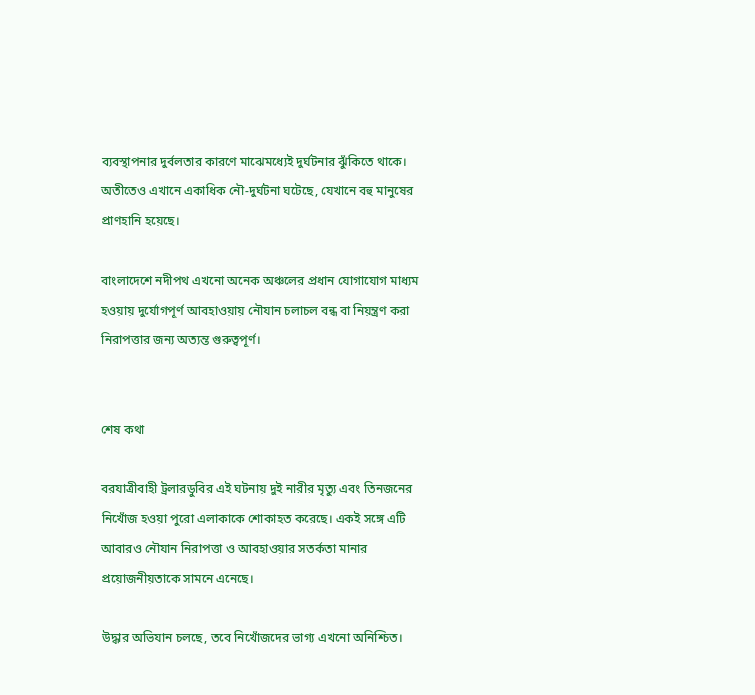ব্যবস্থাপনার দুর্বলতার কারণে মাঝেমধ্যেই দুর্ঘটনার ঝুঁকিতে থাকে। অতীতেও এখানে একাধিক নৌ-দুর্ঘটনা ঘটেছে, যেখানে বহু মানুষের প্রাণহানি হয়েছে।

বাংলাদেশে নদীপথ এখনো অনেক অঞ্চলের প্রধান যোগাযোগ মাধ্যম হওয়ায় দুর্যোগপূর্ণ আবহাওয়ায় নৌযান চলাচল বন্ধ বা নিয়ন্ত্রণ করা নিরাপত্তার জন্য অত্যন্ত গুরুত্বপূর্ণ।


শেষ কথা

বরযাত্রীবাহী ট্রলারডুবির এই ঘটনায় দুই নারীর মৃত্যু এবং তিনজনের নিখোঁজ হওয়া পুরো এলাকাকে শোকাহত করেছে। একই সঙ্গে এটি আবারও নৌযান নিরাপত্তা ও আবহাওয়ার সতর্কতা মানার প্রয়োজনীয়তাকে সামনে এনেছে।

উদ্ধার অভিযান চলছে, তবে নিখোঁজদের ভাগ্য এখনো অনিশ্চিত।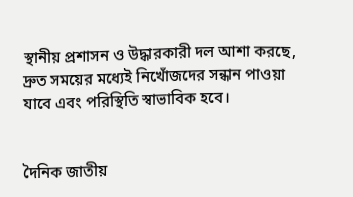স্থানীয় প্রশাসন ও উদ্ধারকারী দল আশা করছে, দ্রুত সময়ের মধ্যেই নিখোঁজদের সন্ধান পাওয়া যাবে এবং পরিস্থিতি স্বাভাবিক হবে।


দৈনিক জাতীয়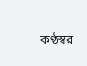কণ্ঠস্বর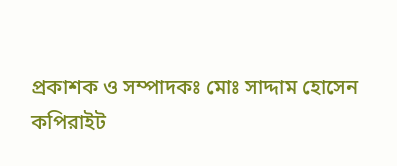প্রকাশক ও সম্পাদকঃ মোঃ সাদ্দাম হোসেন
কপিরাইট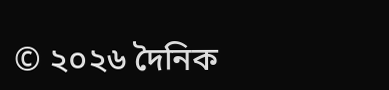© ২০২৬ দৈনিক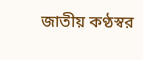জাতীয় কণ্ঠস্বর